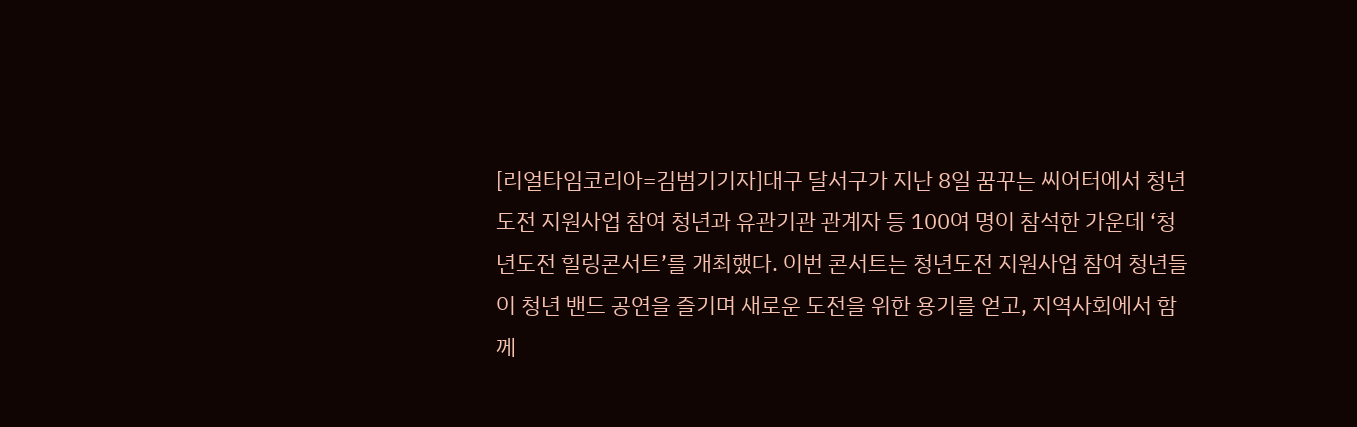[리얼타임코리아=김범기기자]대구 달서구가 지난 8일 꿈꾸는 씨어터에서 청년도전 지원사업 참여 청년과 유관기관 관계자 등 100여 명이 참석한 가운데 ‘청년도전 힐링콘서트’를 개최했다. 이번 콘서트는 청년도전 지원사업 참여 청년들이 청년 밴드 공연을 즐기며 새로운 도전을 위한 용기를 얻고, 지역사회에서 함께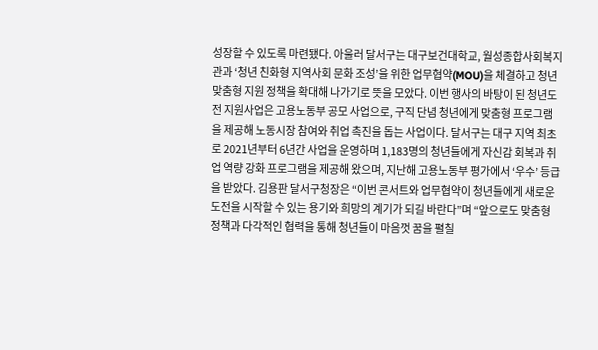성장할 수 있도록 마련됐다. 아울러 달서구는 대구보건대학교, 월성종합사회복지관과 ‘청년 친화형 지역사회 문화 조성’을 위한 업무협약(MOU)을 체결하고 청년 맞춤형 지원 정책을 확대해 나가기로 뜻을 모았다. 이번 행사의 바탕이 된 청년도전 지원사업은 고용노동부 공모 사업으로, 구직 단념 청년에게 맞춤형 프로그램을 제공해 노동시장 참여와 취업 촉진을 돕는 사업이다. 달서구는 대구 지역 최초로 2021년부터 6년간 사업을 운영하며 1,183명의 청년들에게 자신감 회복과 취업 역량 강화 프로그램을 제공해 왔으며, 지난해 고용노동부 평가에서 ‘우수’ 등급을 받았다. 김용판 달서구청장은 “이번 콘서트와 업무협약이 청년들에게 새로운 도전을 시작할 수 있는 용기와 희망의 계기가 되길 바란다”며 “앞으로도 맞춤형 정책과 다각적인 협력을 통해 청년들이 마음껏 꿈을 펼칠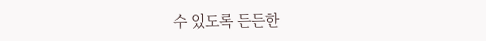수 있도록 든든한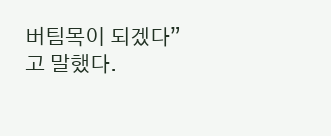버팀목이 되겠다”고 말했다.